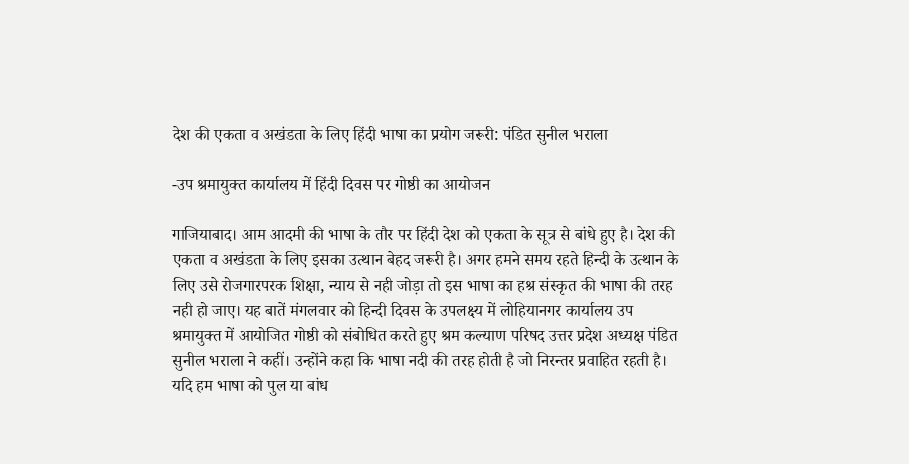देश की एकता व अखंडता के लिए हिंदी भाषा का प्रयोग जरूरी: पंडित सुनील भराला

-उप श्रमायुक्त कार्यालय में हिंदी दिवस पर गोष्ठी का आयोजन

गाजियाबाद। आम आदमी की भाषा के तौर पर हिंदी देश को एकता के सूत्र से बांधे हुए है। देश की एकता व अखंडता के लिए इसका उत्थान बेहद जरूरी है। अगर हमने समय रहते हिन्दी के उत्थान के लिए उसे रोजगारपरक शिक्षा, न्याय से नही जोड़ा तो इस भाषा का हश्र संस्कृत की भाषा की तरह नही हो जाए। यह बातें मंगलवार को हिन्दी दिवस के उपलक्ष्य में लोहियानगर कार्यालय उप श्रमायुक्त में आयोजित गोष्ठी को संबोधित करते हुए श्रम कल्याण परिषद उत्तर प्रदेश अध्यक्ष पंडित सुनील भराला ने कहीं। उन्होंने कहा कि भाषा नदी की तरह होती है जो निरन्तर प्रवाहित रहती है। यदि हम भाषा को पुल या बांध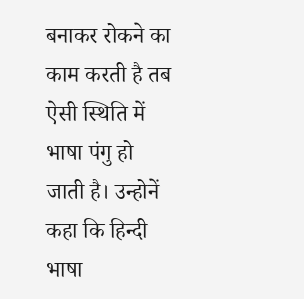बनाकर रोकने का काम करती है तब ऐसी स्थिति में भाषा पंगु हो जाती है। उन्होनें कहा कि हिन्दी भाषा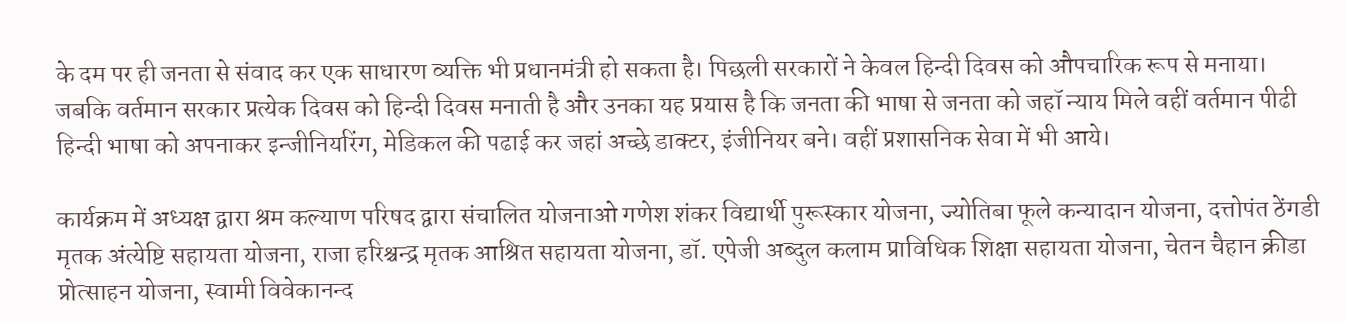के दम पर ही जनता से संवाद कर एक साधारण व्यक्ति भी प्रधानमंत्री हो सकता है। पिछली सरकारों ने केवल हिन्दी दिवस को औपचारिक रूप से मनाया। जबकि वर्तमान सरकार प्रत्येक दिवस को हिन्दी दिवस मनाती है और उनका यह प्रयास है कि जनता की भाषा से जनता को जहॉ न्याय मिले वहीं वर्तमान पीढी हिन्दी भाषा को अपनाकर इन्जीनियरिंग, मेडिकल की पढाई कर जहां अच्छे डाक्टर, इंजीनियर बने। वहीं प्रशासनिक सेवा में भी आये।

कार्यक्रम में अध्यक्ष द्वारा श्रम कल्याण परिषद द्वारा संचालित योजनाओ गणेश शंकर विद्यार्थी पुरूस्कार योजना, ज्योतिबा फूले कन्यादान योजना, दत्तोपंत ठेंगडी मृतक अंत्येष्टि सहायता योजना, राजा हरिश्चन्द्र मृतक आश्रित सहायता योजना, डॉ. एपेजी अब्दुल कलाम प्राविधिक शिक्षा सहायता योजना, चेतन चैहान क्रीडा प्रोत्साहन योजना, स्वामी विवेकानन्द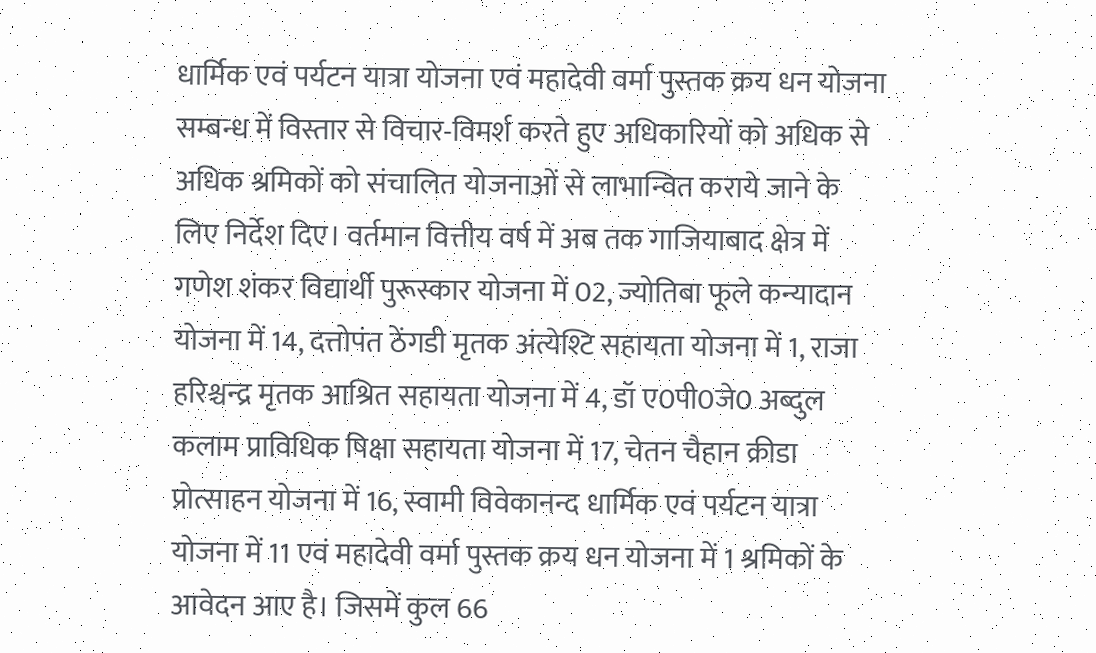धार्मिक एवं पर्यटन यात्रा योजना एवं महादेवी वर्मा पुस्तक क्रय धन योजना सम्बन्ध में विस्तार से विचार-विमर्श करते हुए अधिकारियों को अधिक से अधिक श्रमिकों को संचालित योजनाओं से लाभान्वित कराये जाने के लिए निर्देश दिए। वर्तमान वित्तीय वर्ष में अब तक गाजियाबाद क्षेत्र में गणेश शंकर विद्यार्थी पुरूस्कार योजना में 02, ज्योतिबा फूले कन्यादान योजना में 14, दत्तोपंत ठेंगडी मृतक अंत्येश्टि सहायता योजना में 1, राजा हरिश्चन्द्र मृतक आश्रित सहायता योजना में 4, डॉ ए0पी0जे0 अब्दुल कलाम प्राविधिक षिक्षा सहायता योजना में 17, चेतन चैहान क्रीडा प्रोत्साहन योजना में 16, स्वामी विवेकानन्द धार्मिक एवं पर्यटन यात्रा योजना में 11 एवं महादेवी वर्मा पुस्तक क्रय धन योजना में 1 श्रमिकों के आवेदन आए है। जिसमें कुल 66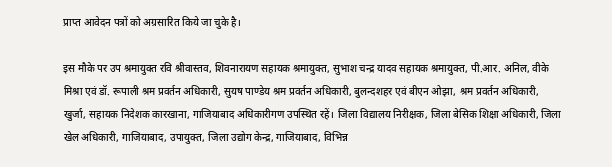प्राप्त आवेदन पत्रों को अग्रसारित किये जा चुके है।

इस मौके पर उप श्रमायुक्त रवि श्रीवास्तव, शिवनारायण सहायक श्रमायुक्त, सुभाश चन्द्र यादव सहायक श्रमायुक्त, पी.आर. अनिल, वीके मिश्रा एवं डॉ. रूपाली श्रम प्रवर्तन अधिकारी, सुयष पाण्डेय श्रम प्रवर्तन अधिकारी, बुलन्दशहर एवं बीएन ओझा, श्रम प्रवर्तन अधिकारी, खुर्जा, सहायक निदेशक कारखाना, गाजियाबाद अधिकारीगण उपस्थित रहें। जिला विद्यालय निरीक्षक, जिला बेसिक शिक्षा अधिकारी, जिला खेल अधिकारी, गाजियाबाद, उपायुक्त, जिला उद्योग केन्द्र, गाजियाबाद, विभिन्न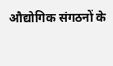औद्योगिक संगठनों के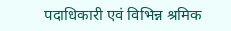पदाधिकारी एवं विभिन्न श्रमिक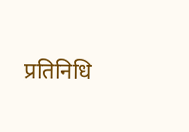प्रतिनिधि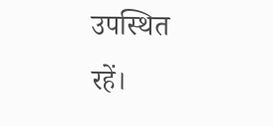उपस्थित रहें।